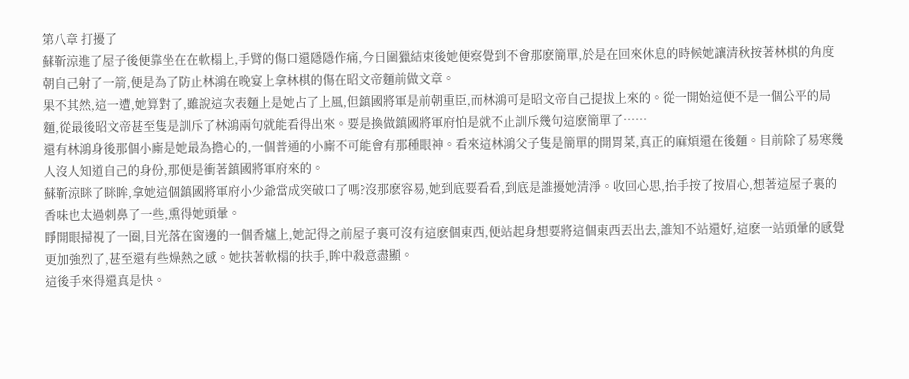第八章 打擾了
蘇靳涼進了屋子後便靠坐在在軟榻上,手臂的傷口還隱隱作痛,今日圍獵結束後她便察覺到不會那麽簡單,於是在回來休息的時候她讓清秋按著林棋的角度朝自己射了一箭,便是為了防止林鴻在晚宴上拿林棋的傷在昭文帝麵前做文章。
果不其然,這一遭,她算對了,雖說這次表麵上是她占了上風,但鎮國將軍是前朝重臣,而林鴻可是昭文帝自己提拔上來的。從一開始這便不是一個公平的局麵,從最後昭文帝甚至隻是訓斥了林鴻兩句就能看得出來。要是換做鎮國將軍府怕是就不止訓斥幾句這麽簡單了……
還有林鴻身後那個小廝是她最為擔心的,一個普通的小廝不可能會有那種眼神。看來這林鴻父子隻是簡單的開胃菜,真正的麻煩還在後麵。目前除了易寒幾人沒人知道自己的身份,那便是衝著鎮國將軍府來的。
蘇靳涼眯了眯眸,拿她這個鎮國將軍府小少爺當成突破口了嗎?沒那麽容易,她到底要看看,到底是誰擾她清淨。收回心思,抬手按了按眉心,想著這屋子裏的香味也太過刺鼻了一些,熏得她頭暈。
睜開眼掃視了一圈,目光落在窗邊的一個香爐上,她記得之前屋子裏可沒有這麽個東西,便站起身想要將這個東西丟出去,誰知不站還好,這麽一站頭暈的感覺更加強烈了,甚至還有些燥熱之感。她扶著軟榻的扶手,眸中殺意盡顯。
這後手來得還真是快。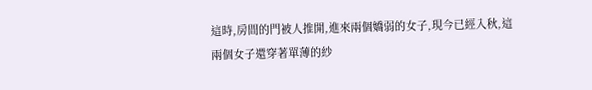這時,房間的門被人推開,進來兩個嬌弱的女子,現今已經入秋,這兩個女子還穿著單薄的紗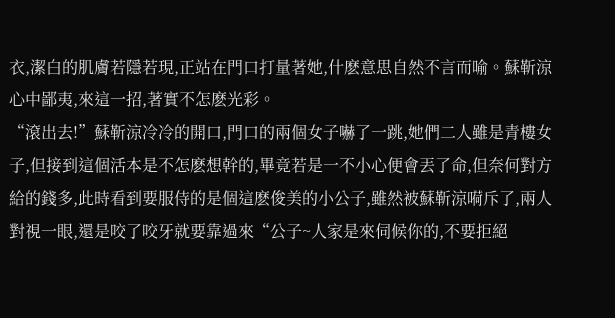衣,潔白的肌膚若隱若現,正站在門口打量著她,什麽意思自然不言而喻。蘇靳涼心中鄙夷,來這一招,著實不怎麽光彩。
“滾出去!”蘇靳涼冷冷的開口,門口的兩個女子嚇了一跳,她們二人雖是青樓女子,但接到這個活本是不怎麽想幹的,畢竟若是一不小心便會丟了命,但奈何對方給的錢多,此時看到要服侍的是個這麽俊美的小公子,雖然被蘇靳涼嗬斥了,兩人對視一眼,還是咬了咬牙就要靠過來“公子~人家是來伺候你的,不要拒絕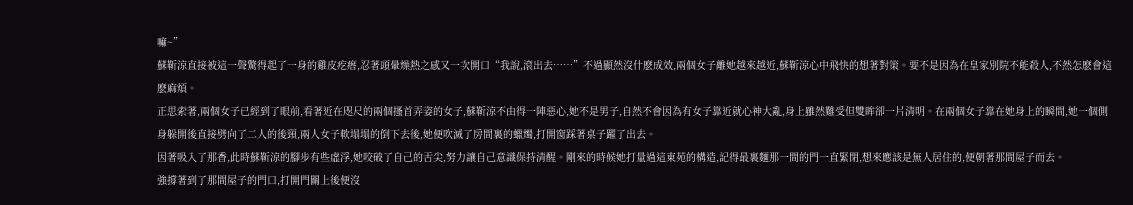嘛~”
蘇靳涼直接被這一聲驚得起了一身的雞皮疙瘩,忍著頭暈燥熱之感又一次開口“我說,滾出去……”不過顯然沒什麽成效,兩個女子離她越來越近,蘇靳涼心中飛快的想著對策。要不是因為在皇家別院不能殺人,不然怎麽會這麽麻煩。
正思索著,兩個女子已經到了眼前,看著近在咫尺的兩個搔首弄姿的女子,蘇靳涼不由得一陣惡心,她不是男子,自然不會因為有女子靠近就心神大亂,身上雖然難受但雙眸卻一片清明。在兩個女子靠在她身上的瞬間,她一個側身躲開後直接劈向了二人的後頸,兩人女子軟塌塌的倒下去後,她便吹滅了房間裏的蠟燭,打開窗踩著桌子躍了出去。
因著吸入了那香,此時蘇靳涼的腳步有些虛浮,她咬破了自己的舌尖,努力讓自己意識保持清醒。剛來的時候她打量過這東苑的構造,記得最裏麵那一間的門一直緊閉,想來應該是無人居住的,便朝著那間屋子而去。
強撐著到了那間屋子的門口,打開門關上後便沒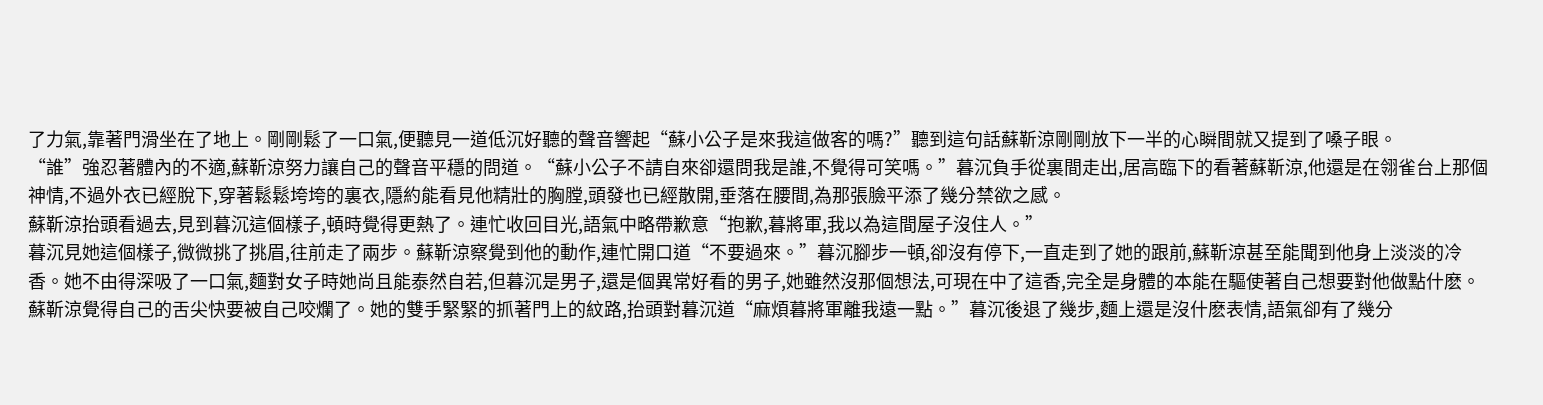了力氣,靠著門滑坐在了地上。剛剛鬆了一口氣,便聽見一道低沉好聽的聲音響起“蘇小公子是來我這做客的嗎?”聽到這句話蘇靳涼剛剛放下一半的心瞬間就又提到了嗓子眼。
“誰”強忍著體內的不適,蘇靳涼努力讓自己的聲音平穩的問道。“蘇小公子不請自來卻還問我是誰,不覺得可笑嗎。”暮沉負手從裏間走出,居高臨下的看著蘇靳涼,他還是在翎雀台上那個神情,不過外衣已經脫下,穿著鬆鬆垮垮的裏衣,隱約能看見他精壯的胸膛,頭發也已經散開,垂落在腰間,為那張臉平添了幾分禁欲之感。
蘇靳涼抬頭看過去,見到暮沉這個樣子,頓時覺得更熱了。連忙收回目光,語氣中略帶歉意“抱歉,暮將軍,我以為這間屋子沒住人。”
暮沉見她這個樣子,微微挑了挑眉,往前走了兩步。蘇靳涼察覺到他的動作,連忙開口道“不要過來。”暮沉腳步一頓,卻沒有停下,一直走到了她的跟前,蘇靳涼甚至能聞到他身上淡淡的冷香。她不由得深吸了一口氣,麵對女子時她尚且能泰然自若,但暮沉是男子,還是個異常好看的男子,她雖然沒那個想法,可現在中了這香,完全是身體的本能在驅使著自己想要對他做點什麽。
蘇靳涼覺得自己的舌尖快要被自己咬爛了。她的雙手緊緊的抓著門上的紋路,抬頭對暮沉道“麻煩暮將軍離我遠一點。”暮沉後退了幾步,麵上還是沒什麽表情,語氣卻有了幾分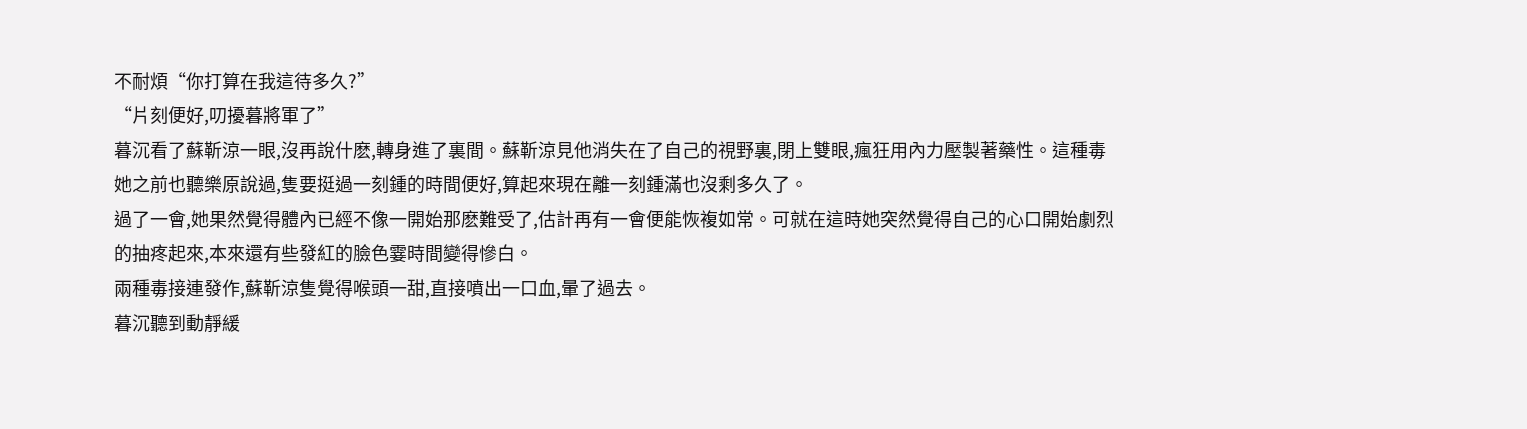不耐煩“你打算在我這待多久?”
“片刻便好,叨擾暮將軍了”
暮沉看了蘇靳涼一眼,沒再說什麽,轉身進了裏間。蘇靳涼見他消失在了自己的視野裏,閉上雙眼,瘋狂用內力壓製著藥性。這種毒她之前也聽樂原說過,隻要挺過一刻鍾的時間便好,算起來現在離一刻鍾滿也沒剩多久了。
過了一會,她果然覺得體內已經不像一開始那麽難受了,估計再有一會便能恢複如常。可就在這時她突然覺得自己的心口開始劇烈的抽疼起來,本來還有些發紅的臉色霎時間變得慘白。
兩種毒接連發作,蘇靳涼隻覺得喉頭一甜,直接噴出一口血,暈了過去。
暮沉聽到動靜緩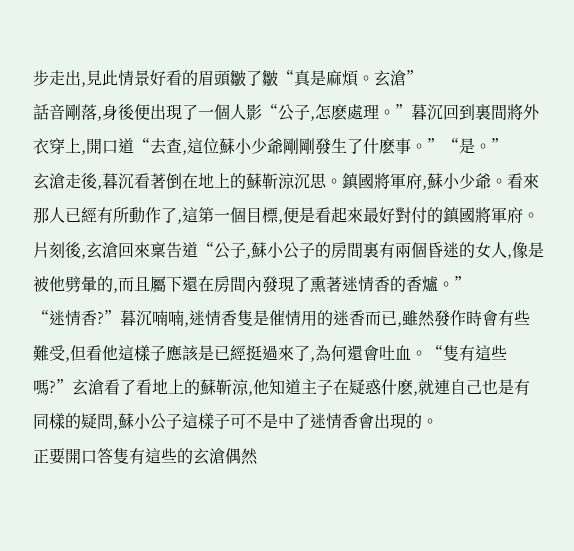步走出,見此情景好看的眉頭皺了皺“真是麻煩。玄滄”
話音剛落,身後便出現了一個人影“公子,怎麽處理。”暮沉回到裏間將外衣穿上,開口道“去查,這位蘇小少爺剛剛發生了什麽事。”“是。”
玄滄走後,暮沉看著倒在地上的蘇靳涼沉思。鎮國將軍府,蘇小少爺。看來那人已經有所動作了,這第一個目標,便是看起來最好對付的鎮國將軍府。
片刻後,玄滄回來稟告道“公子,蘇小公子的房間裏有兩個昏迷的女人,像是被他劈暈的,而且屬下還在房間內發現了熏著迷情香的香爐。”
“迷情香?”暮沉喃喃,迷情香隻是催情用的迷香而已,雖然發作時會有些難受,但看他這樣子應該是已經挺過來了,為何還會吐血。“隻有這些嗎?”玄滄看了看地上的蘇靳涼,他知道主子在疑惑什麽,就連自己也是有同樣的疑問,蘇小公子這樣子可不是中了迷情香會出現的。
正要開口答隻有這些的玄滄偶然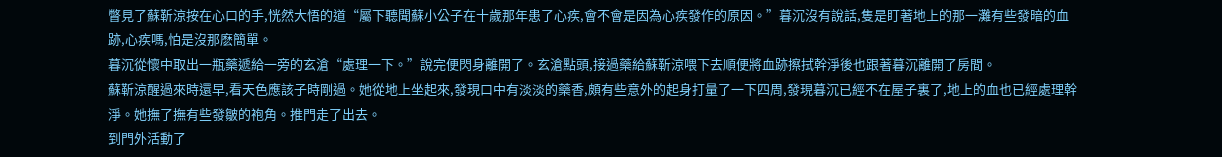瞥見了蘇靳涼按在心口的手,恍然大悟的道“屬下聽聞蘇小公子在十歲那年患了心疾,會不會是因為心疾發作的原因。”暮沉沒有說話,隻是盯著地上的那一灘有些發暗的血跡,心疾嗎,怕是沒那麽簡單。
暮沉從懷中取出一瓶藥遞給一旁的玄滄“處理一下。”說完便閃身離開了。玄滄點頭,接過藥給蘇靳涼喂下去順便將血跡擦拭幹淨後也跟著暮沉離開了房間。
蘇靳涼醒過來時還早,看天色應該子時剛過。她從地上坐起來,發現口中有淡淡的藥香,頗有些意外的起身打量了一下四周,發現暮沉已經不在屋子裏了,地上的血也已經處理幹淨。她撫了撫有些發皺的袍角。推門走了出去。
到門外活動了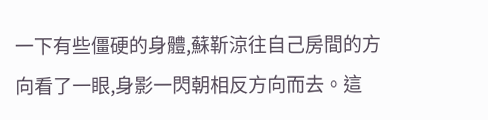一下有些僵硬的身體,蘇靳涼往自己房間的方向看了一眼,身影一閃朝相反方向而去。這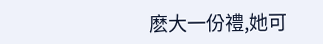麽大一份禮,她可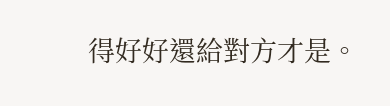得好好還給對方才是。